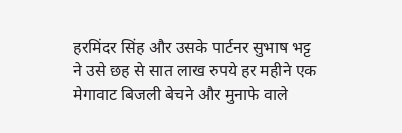हरमिंदर सिंह और उसके पार्टनर सुभाष भट्ट ने उसे छह से सात लाख रुपये हर महीने एक मेगावाट बिजली बेचने और मुनाफे वाले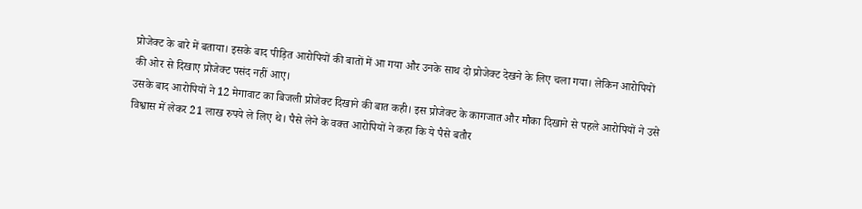प्रोजेक्ट के बारे में बताया। इसके बाद पीड़ित आरोपियों की बातों में आ गया और उनके साथ दो प्रोजेक्ट देखने के लिए चला गया। लेकिन आरोपियों की ओर से दिखाए प्रोजेक्ट पसंद नहीं आए।
उसके बाद आरोपियों ने 12 मेगावाट का बिजली प्रोजेक्ट दिखाने की बात कही। इस प्रोजेक्ट के कागजात और मौका दिखाने से पहले आरोपियों ने उसे विश्वास में लेकर 21 लाख रुपये ले लिए थे। पैसे लेने के वक्त आरोपियों ने कहा कि ये पैसे बतौर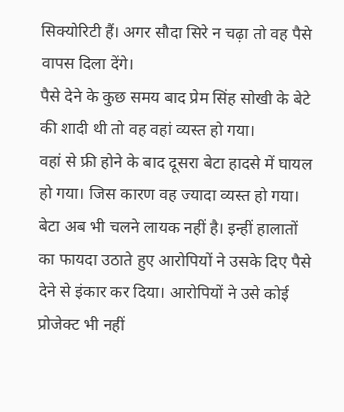सिक्योरिटी हैं। अगर सौदा सिरे न चढ़ा तो वह पैसे वापस दिला देंगे।
पैसे देने के कुछ समय बाद प्रेम सिंह सोखी के बेटे की शादी थी तो वह वहां व्यस्त हो गया।
वहां से फ्री होने के बाद दूसरा बेटा हादसे में घायल हो गया। जिस कारण वह ज्यादा व्यस्त हो गया। बेटा अब भी चलने लायक नहीं है। इन्हीं हालातों का फायदा उठाते हुए आरोपियों ने उसके दिए पैसे देने से इंकार कर दिया। आरोपियों ने उसे कोई प्रोजेक्ट भी नहीं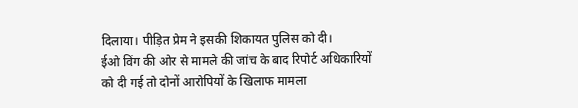दिलाया। पीड़ित प्रेम ने इसकी शिकायत पुलिस को दी।
ईओ विंग की ओर से मामले की जांच के बाद रिपोर्ट अधिकारियों को दी गई तो दोनों आरोपियों के खिलाफ मामला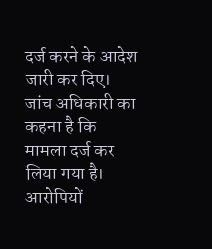दर्ज करने के आदेश जारी कर दिए। जांच अधिकारी का कहना है कि मामला दर्ज कर लिया गया है। आरोपियों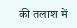की तलाश में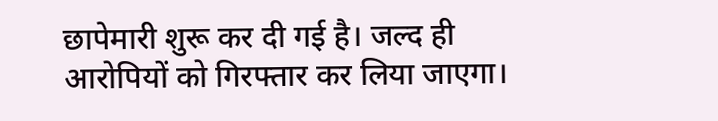छापेमारी शुरू कर दी गई है। जल्द ही आरोपियों को गिरफ्तार कर लिया जाएगा।